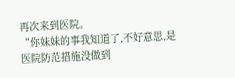再次来到医院。
“你妹妹的事我知道了,不好意思,是医院防范措施没做到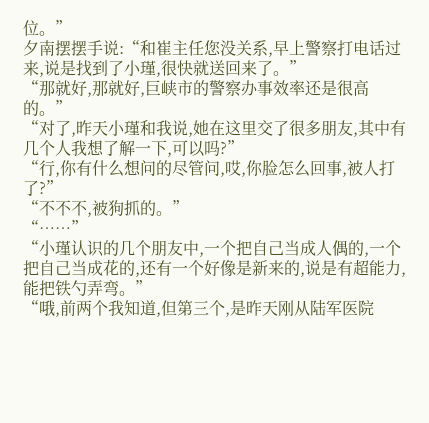位。”
夕南摆摆手说:“和崔主任您没关系,早上警察打电话过来,说是找到了小瑾,很快就送回来了。”
“那就好,那就好,巨峡市的警察办事效率还是很高的。”
“对了,昨天小瑾和我说,她在这里交了很多朋友,其中有几个人我想了解一下,可以吗?”
“行,你有什么想问的尽管问,哎,你脸怎么回事,被人打了?”
“不不不,被狗抓的。”
“……”
“小瑾认识的几个朋友中,一个把自己当成人偶的,一个把自己当成花的,还有一个好像是新来的,说是有超能力,能把铁勺弄弯。”
“哦,前两个我知道,但第三个,是昨天刚从陆军医院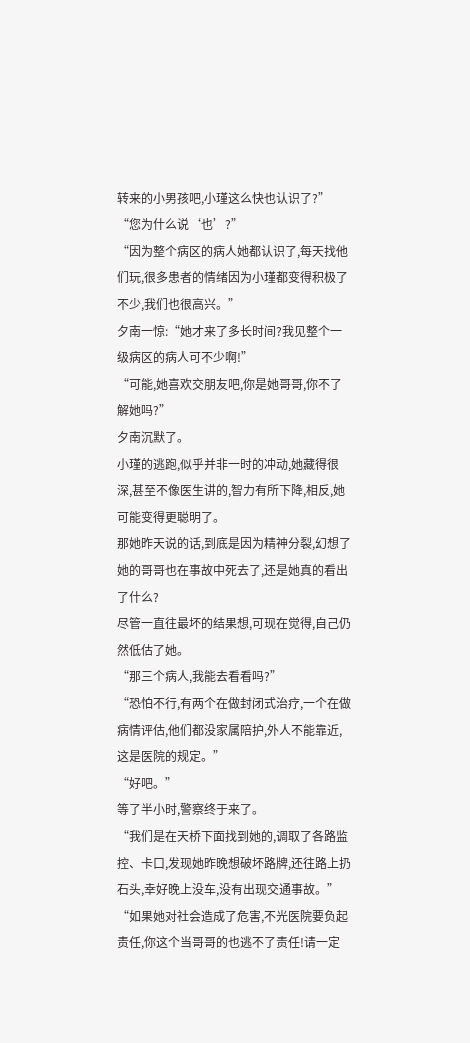转来的小男孩吧,小瑾这么快也认识了?”
“您为什么说‘也’?”
“因为整个病区的病人她都认识了,每天找他们玩,很多患者的情绪因为小瑾都变得积极了不少,我们也很高兴。”
夕南一惊:“她才来了多长时间?我见整个一级病区的病人可不少啊!”
“可能,她喜欢交朋友吧,你是她哥哥,你不了解她吗?”
夕南沉默了。
小瑾的逃跑,似乎并非一时的冲动,她藏得很深,甚至不像医生讲的,智力有所下降,相反,她可能变得更聪明了。
那她昨天说的话,到底是因为精神分裂,幻想了她的哥哥也在事故中死去了,还是她真的看出了什么?
尽管一直往最坏的结果想,可现在觉得,自己仍然低估了她。
“那三个病人,我能去看看吗?”
“恐怕不行,有两个在做封闭式治疗,一个在做病情评估,他们都没家属陪护,外人不能靠近,这是医院的规定。”
“好吧。”
等了半小时,警察终于来了。
“我们是在天桥下面找到她的,调取了各路监控、卡口,发现她昨晚想破坏路牌,还往路上扔石头,幸好晚上没车,没有出现交通事故。”
“如果她对社会造成了危害,不光医院要负起责任,你这个当哥哥的也逃不了责任!请一定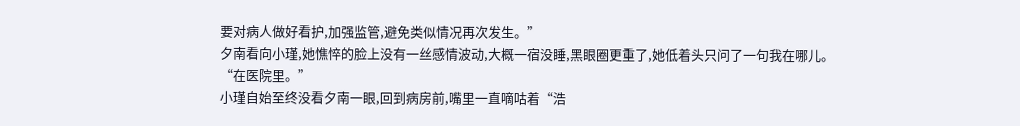要对病人做好看护,加强监管,避免类似情况再次发生。”
夕南看向小瑾,她憔悴的脸上没有一丝感情波动,大概一宿没睡,黑眼圈更重了,她低着头只问了一句我在哪儿。
“在医院里。”
小瑾自始至终没看夕南一眼,回到病房前,嘴里一直嘀咕着“浩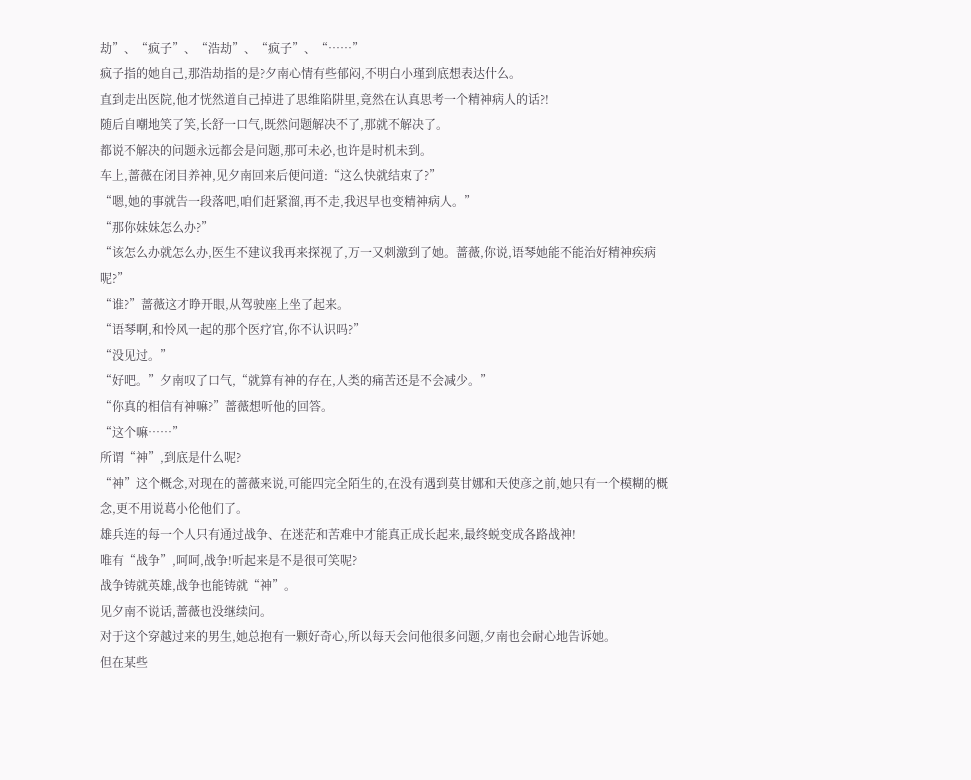劫”、“疯子”、“浩劫”、“疯子”、“……”
疯子指的她自己,那浩劫指的是?夕南心情有些郁闷,不明白小瑾到底想表达什么。
直到走出医院,他才恍然道自己掉进了思维陷阱里,竟然在认真思考一个精神病人的话?!
随后自嘲地笑了笑,长舒一口气,既然问题解决不了,那就不解决了。
都说不解决的问题永远都会是问题,那可未必,也许是时机未到。
车上,蔷薇在闭目养神,见夕南回来后便问道:“这么快就结束了?”
“嗯,她的事就告一段落吧,咱们赶紧溜,再不走,我迟早也变精神病人。”
“那你妹妹怎么办?”
“该怎么办就怎么办,医生不建议我再来探视了,万一又刺激到了她。蔷薇,你说,语琴她能不能治好精神疾病呢?”
“谁?”蔷薇这才睁开眼,从驾驶座上坐了起来。
“语琴啊,和怜风一起的那个医疗官,你不认识吗?”
“没见过。”
“好吧。”夕南叹了口气,“就算有神的存在,人类的痛苦还是不会减少。”
“你真的相信有神嘛?”蔷薇想听他的回答。
“这个嘛……”
所谓“神”,到底是什么呢?
“神”这个概念,对现在的蔷薇来说,可能四完全陌生的,在没有遇到莫甘娜和天使彦之前,她只有一个模糊的概念,更不用说葛小伦他们了。
雄兵连的每一个人只有通过战争、在迷茫和苦难中才能真正成长起来,最终蜕变成各路战神!
唯有“战争”,呵呵,战争!听起来是不是很可笑呢?
战争铸就英雄,战争也能铸就“神”。
见夕南不说话,蔷薇也没继续问。
对于这个穿越过来的男生,她总抱有一颗好奇心,所以每天会问他很多问题,夕南也会耐心地告诉她。
但在某些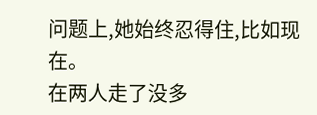问题上,她始终忍得住,比如现在。
在两人走了没多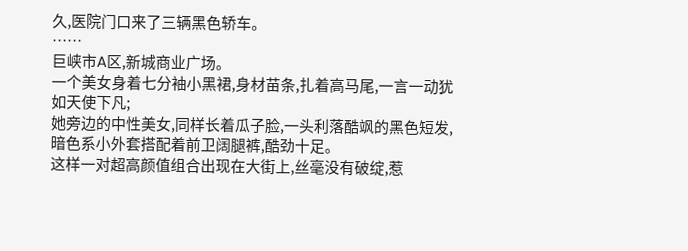久,医院门口来了三辆黑色轿车。
……
巨峡市A区,新城商业广场。
一个美女身着七分袖小黑裙,身材苗条,扎着高马尾,一言一动犹如天使下凡;
她旁边的中性美女,同样长着瓜子脸,一头利落酷飒的黑色短发,暗色系小外套搭配着前卫阔腿裤,酷劲十足。
这样一对超高颜值组合出现在大街上,丝毫没有破绽,惹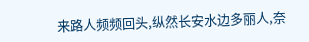来路人频频回头,纵然长安水边多丽人,奈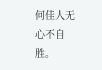何佳人无心不自胜。